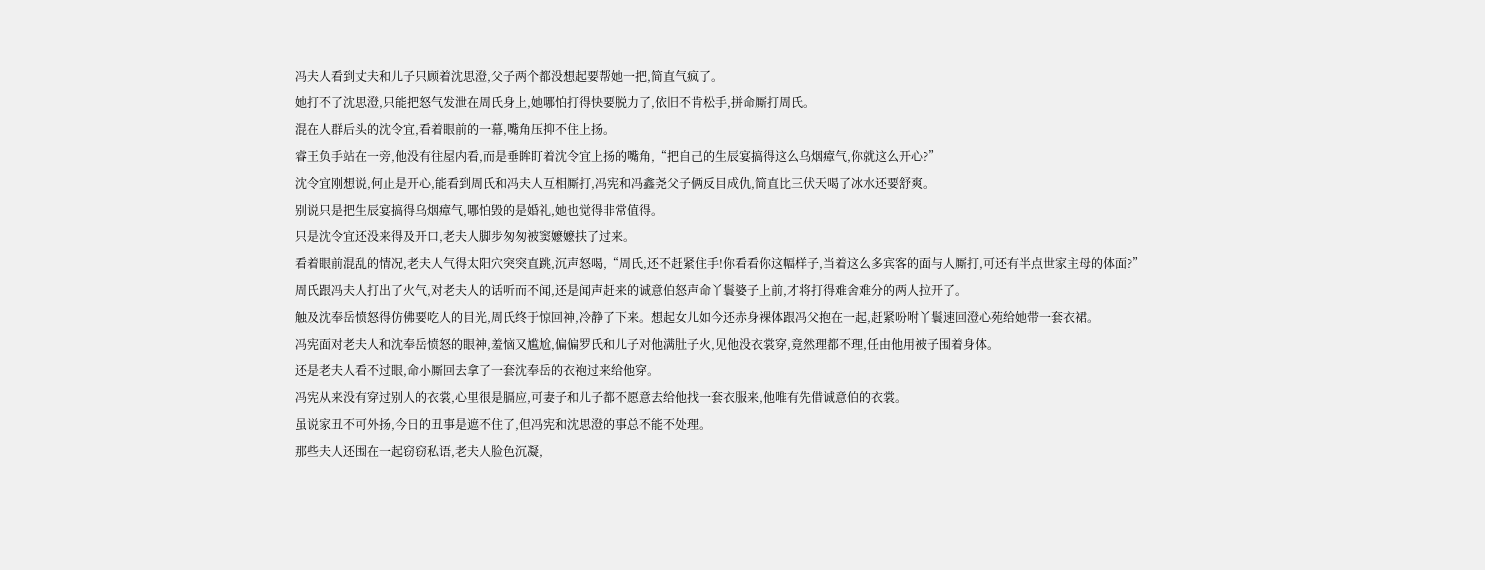冯夫人看到丈夫和儿子只顾着沈思澄,父子两个都没想起要帮她一把,简直气疯了。
她打不了沈思澄,只能把怒气发泄在周氏身上,她哪怕打得快要脱力了,依旧不肯松手,拼命厮打周氏。
混在人群后头的沈令宜,看着眼前的一幕,嘴角压抑不住上扬。
睿王负手站在一旁,他没有往屋内看,而是垂眸盯着沈令宜上扬的嘴角,“把自己的生辰宴搞得这么乌烟瘴气,你就这么开心?”
沈令宜刚想说,何止是开心,能看到周氏和冯夫人互相厮打,冯宪和冯鑫尧父子俩反目成仇,简直比三伏天喝了冰水还要舒爽。
别说只是把生辰宴搞得乌烟瘴气,哪怕毁的是婚礼,她也觉得非常值得。
只是沈令宜还没来得及开口,老夫人脚步匆匆被窦嬷嬷扶了过来。
看着眼前混乱的情况,老夫人气得太阳穴突突直跳,沉声怒喝,“周氏,还不赶紧住手!你看看你这幅样子,当着这么多宾客的面与人厮打,可还有半点世家主母的体面?”
周氏跟冯夫人打出了火气,对老夫人的话听而不闻,还是闻声赶来的诚意伯怒声命丫鬟婆子上前,才将打得难舍难分的两人拉开了。
触及沈奉岳愤怒得仿佛要吃人的目光,周氏终于惊回神,冷静了下来。想起女儿如今还赤身裸体跟冯父抱在一起,赶紧吩咐丫鬟速回澄心苑给她带一套衣裙。
冯宪面对老夫人和沈奉岳愤怒的眼神,羞恼又尴尬,偏偏罗氏和儿子对他满肚子火,见他没衣裳穿,竟然理都不理,任由他用被子围着身体。
还是老夫人看不过眼,命小厮回去拿了一套沈奉岳的衣袍过来给他穿。
冯宪从来没有穿过别人的衣裳,心里很是膈应,可妻子和儿子都不愿意去给他找一套衣服来,他唯有先借诚意伯的衣裳。
虽说家丑不可外扬,今日的丑事是遮不住了,但冯宪和沈思澄的事总不能不处理。
那些夫人还围在一起窃窃私语,老夫人脸色沉凝,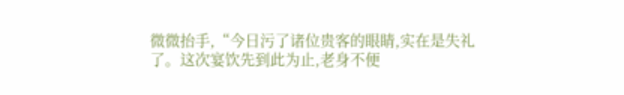微微抬手,“今日污了诸位贵客的眼睛,实在是失礼了。这次宴饮先到此为止,老身不便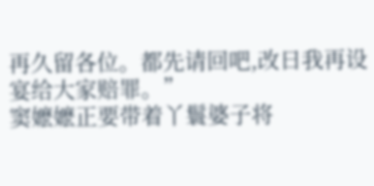再久留各位。都先请回吧,改日我再设宴给大家赔罪。”
窦嬷嬷正要带着丫鬟婆子将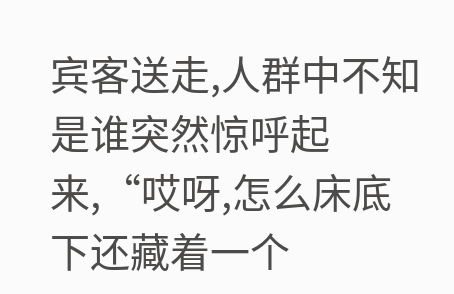宾客送走,人群中不知是谁突然惊呼起来,“哎呀,怎么床底下还藏着一个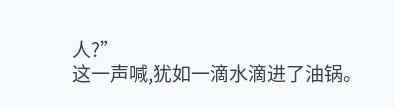人?”
这一声喊,犹如一滴水滴进了油锅。